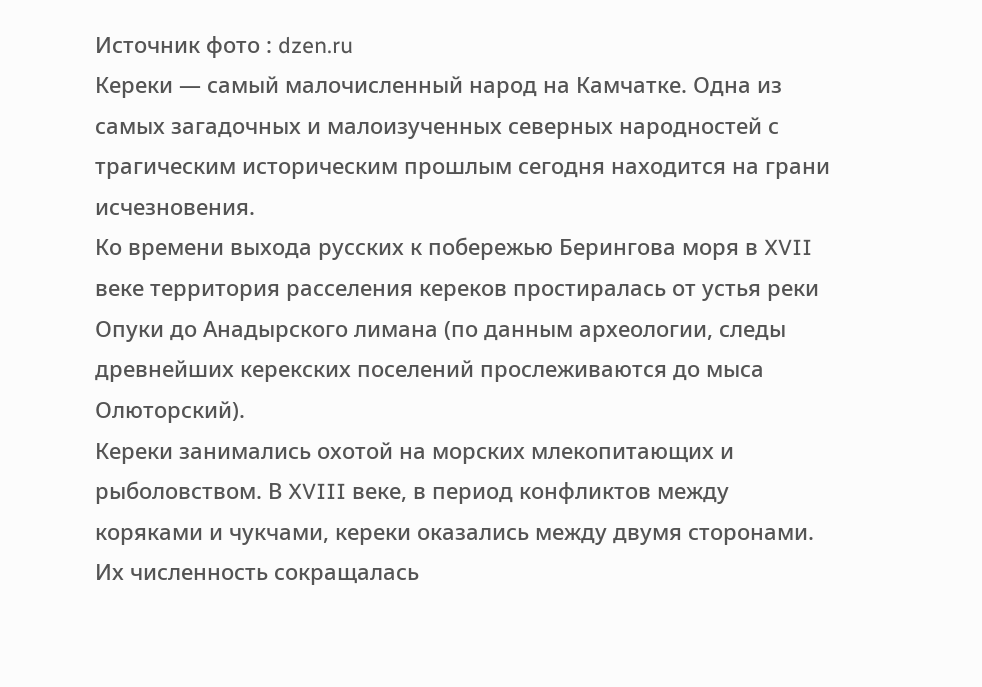Источник фото : dzen.ru
Кереки — самый малочисленный народ на Камчатке. Одна из самых загадочных и малоизученных северных народностей с трагическим историческим прошлым сегодня находится на грани исчезновения.
Ко времени выхода русских к побережью Берингова моря в XVII веке территория расселения кереков простиралась от устья реки Опуки до Анадырского лимана (по данным археологии, следы древнейших керекских поселений прослеживаются до мыса Олюторский).
Кереки занимались охотой на морских млекопитающих и рыболовством. В XVIII веке, в период конфликтов между коряками и чукчами, кереки оказались между двумя сторонами. Их численность сокращалась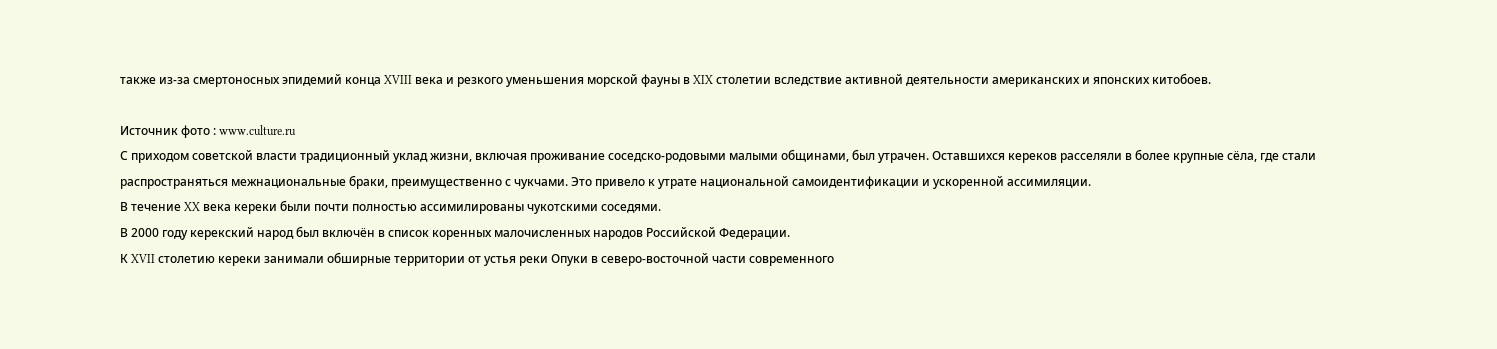также из-за смертоносных эпидемий конца XVIII века и резкого уменьшения морской фауны в XIX столетии вследствие активной деятельности американских и японских китобоев.

Источник фото : www.culture.ru
С приходом советской власти традиционный уклад жизни, включая проживание соседско-родовыми малыми общинами, был утрачен. Оставшихся кереков расселяли в более крупные сёла, где стали распространяться межнациональные браки, преимущественно с чукчами. Это привело к утрате национальной самоидентификации и ускоренной ассимиляции.
В течение XX века кереки были почти полностью ассимилированы чукотскими соседями.
В 2000 году керекский народ был включён в список коренных малочисленных народов Российской Федерации.
К XVII столетию кереки занимали обширные территории от устья реки Опуки в северо-восточной части современного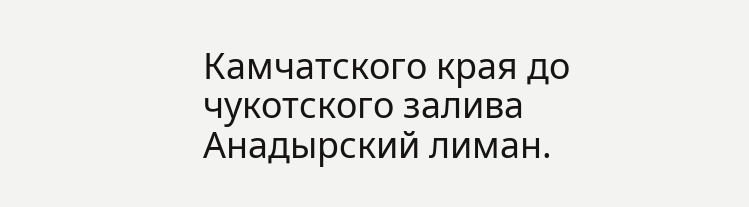Камчатского края до чукотского залива Анадырский лиман.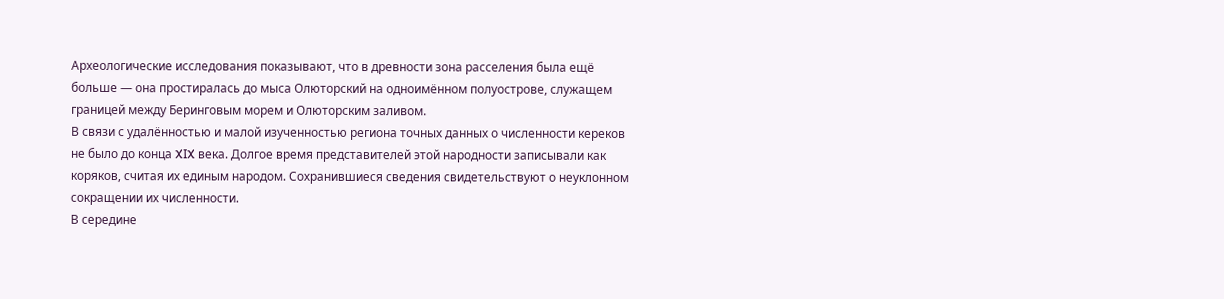Археологические исследования показывают, что в древности зона расселения была ещё больше — она простиралась до мыса Олюторский на одноимённом полуострове, служащем границей между Беринговым морем и Олюторским заливом.
В связи с удалённостью и малой изученностью региона точных данных о численности кереков не было до конца XIX века. Долгое время представителей этой народности записывали как коряков, считая их единым народом. Сохранившиеся сведения свидетельствуют о неуклонном сокращении их численности.
В середине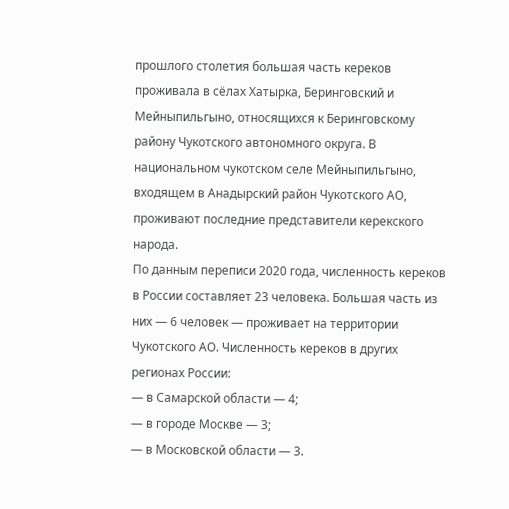прошлого столетия большая часть кереков проживала в сёлах Хатырка, Беринговский и Мейныпильгыно, относящихся к Беринговскому району Чукотского автономного округа. В национальном чукотском селе Мейныпильгыно, входящем в Анадырский район Чукотского АО, проживают последние представители керекского народа.
По данным переписи 2020 года, численность кереков в России составляет 23 человека. Большая часть из них — 6 человек — проживает на территории Чукотского АО. Численность кереков в других регионах России:
— в Самарской области — 4;
— в городе Москве — 3;
— в Московской области — 3.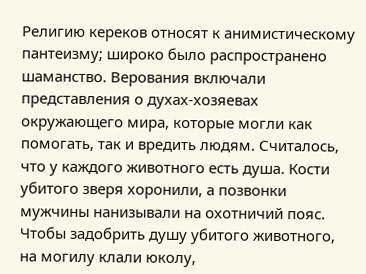Религию кереков относят к анимистическому пантеизму; широко было распространено шаманство. Верования включали представления о духах-хозяевах окружающего мира, которые могли как помогать, так и вредить людям. Считалось, что у каждого животного есть душа. Кости убитого зверя хоронили, а позвонки мужчины нанизывали на охотничий пояс. Чтобы задобрить душу убитого животного, на могилу клали юколу,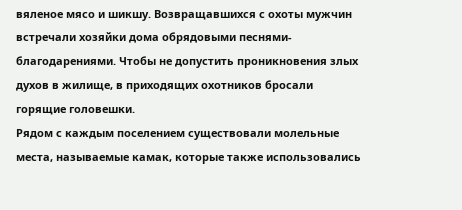вяленое мясо и шикшу. Возвращавшихся с охоты мужчин встречали хозяйки дома обрядовыми песнями-благодарениями. Чтобы не допустить проникновения злых духов в жилище, в приходящих охотников бросали горящие головешки.
Рядом с каждым поселением существовали молельные места, называемые камак, которые также использовались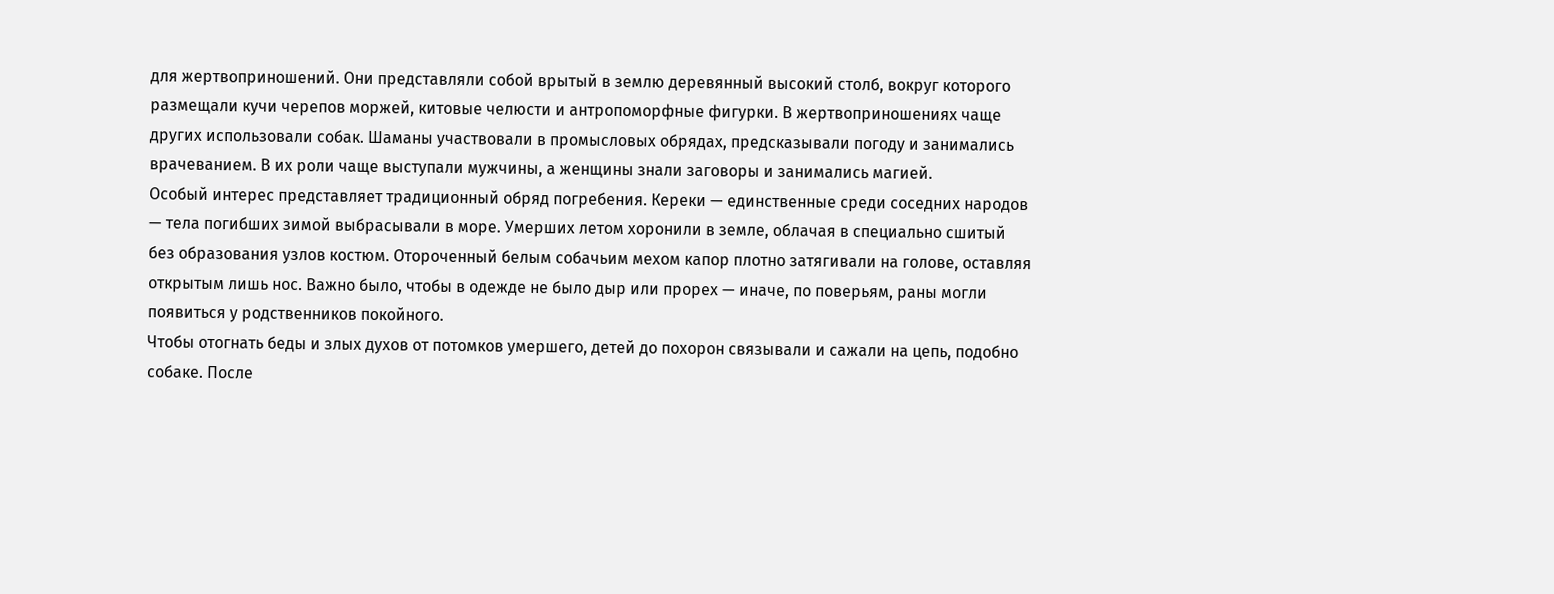для жертвоприношений. Они представляли собой врытый в землю деревянный высокий столб, вокруг которого размещали кучи черепов моржей, китовые челюсти и антропоморфные фигурки. В жертвоприношениях чаще других использовали собак. Шаманы участвовали в промысловых обрядах, предсказывали погоду и занимались врачеванием. В их роли чаще выступали мужчины, а женщины знали заговоры и занимались магией.
Особый интерес представляет традиционный обряд погребения. Кереки — единственные среди соседних народов — тела погибших зимой выбрасывали в море. Умерших летом хоронили в земле, облачая в специально сшитый без образования узлов костюм. Отороченный белым собачьим мехом капор плотно затягивали на голове, оставляя открытым лишь нос. Важно было, чтобы в одежде не было дыр или прорех — иначе, по поверьям, раны могли появиться у родственников покойного.
Чтобы отогнать беды и злых духов от потомков умершего, детей до похорон связывали и сажали на цепь, подобно собаке. После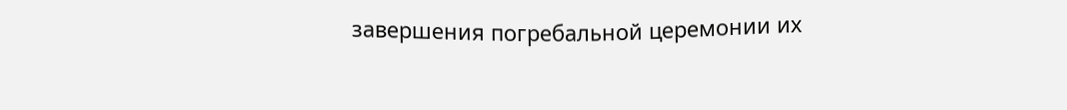завершения погребальной церемонии их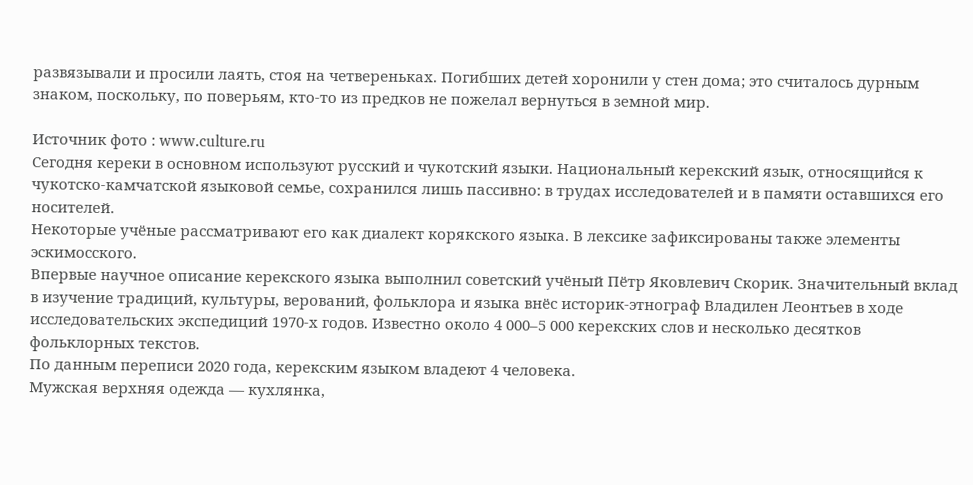развязывали и просили лаять, стоя на четвереньках. Погибших детей хоронили у стен дома; это считалось дурным знаком, поскольку, по поверьям, кто-то из предков не пожелал вернуться в земной мир.

Источник фото : www.culture.ru
Сегодня кереки в основном используют русский и чукотский языки. Национальный керекский язык, относящийся к чукотско-камчатской языковой семье, сохранился лишь пассивно: в трудах исследователей и в памяти оставшихся его носителей.
Некоторые учёные рассматривают его как диалект корякского языка. В лексике зафиксированы также элементы эскимосского.
Впервые научное описание керекского языка выполнил советский учёный Пётр Яковлевич Скорик. Значительный вклад в изучение традиций, культуры, верований, фольклора и языка внёс историк-этнограф Владилен Леонтьев в ходе исследовательских экспедиций 1970-х годов. Известно около 4 000–5 000 керекских слов и несколько десятков фольклорных текстов.
По данным переписи 2020 года, керекским языком владеют 4 человека.
Мужская верхняя одежда — кухлянка,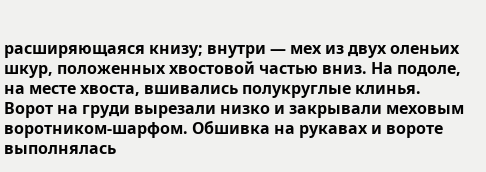расширяющаяся книзу; внутри — мех из двух оленьих шкур, положенных хвостовой частью вниз. На подоле, на месте хвоста, вшивались полукруглые клинья. Ворот на груди вырезали низко и закрывали меховым воротником-шарфом. Обшивка на рукавах и вороте выполнялась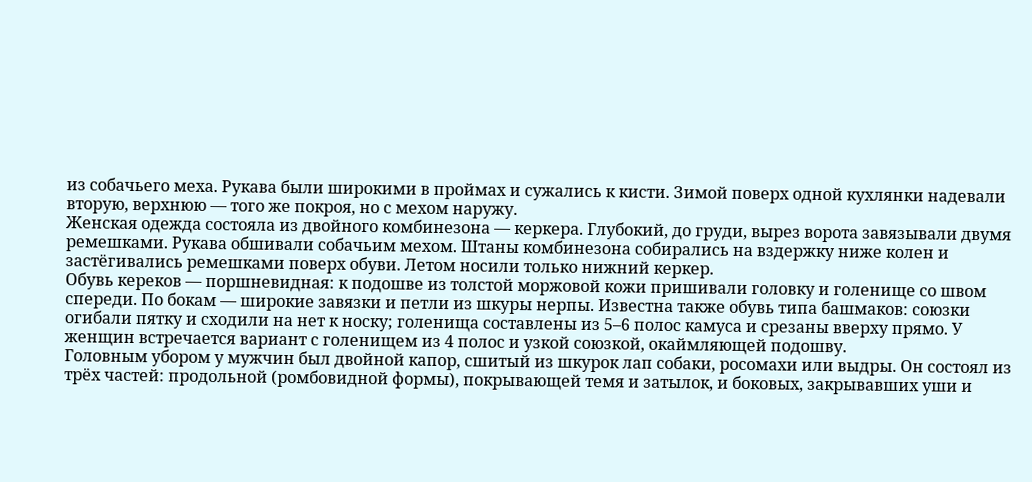из собачьего меха. Рукава были широкими в проймах и сужались к кисти. Зимой поверх одной кухлянки надевали вторую, верхнюю — того же покроя, но с мехом наружу.
Женская одежда состояла из двойного комбинезона — керкера. Глубокий, до груди, вырез ворота завязывали двумя ремешками. Рукава обшивали собачьим мехом. Штаны комбинезона собирались на вздержку ниже колен и застёгивались ремешками поверх обуви. Летом носили только нижний керкер.
Обувь кереков — поршневидная: к подошве из толстой моржовой кожи пришивали головку и голенище со швом спереди. По бокам — широкие завязки и петли из шкуры нерпы. Известна также обувь типа башмаков: союзки огибали пятку и сходили на нет к носку; голенища составлены из 5–6 полос камуса и срезаны вверху прямо. У женщин встречается вариант с голенищем из 4 полос и узкой союзкой, окаймляющей подошву.
Головным убором у мужчин был двойной капор, сшитый из шкурок лап собаки, росомахи или выдры. Он состоял из трёх частей: продольной (ромбовидной формы), покрывающей темя и затылок, и боковых, закрывавших уши и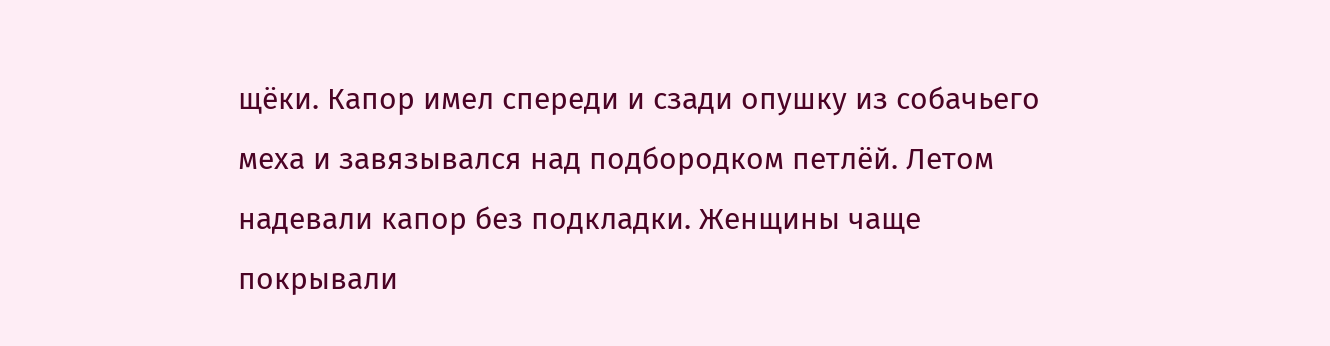щёки. Капор имел спереди и сзади опушку из собачьего меха и завязывался над подбородком петлёй. Летом надевали капор без подкладки. Женщины чаще покрывали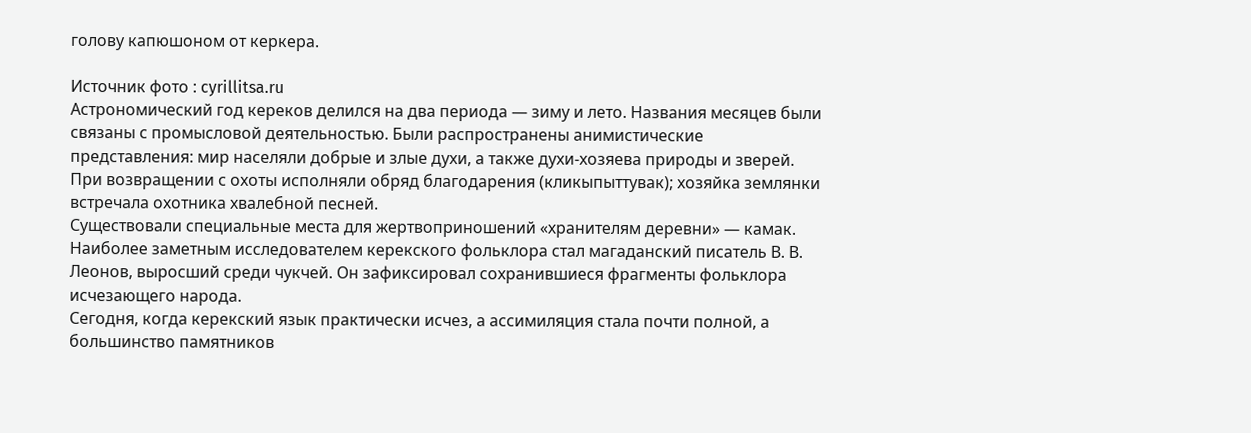голову капюшоном от керкера.

Источник фото : cyrillitsa.ru
Астрономический год кереков делился на два периода — зиму и лето. Названия месяцев были связаны с промысловой деятельностью. Были распространены анимистические представления: мир населяли добрые и злые духи, а также духи-хозяева природы и зверей. При возвращении с охоты исполняли обряд благодарения (кликыпыттувак); хозяйка землянки встречала охотника хвалебной песней.
Существовали специальные места для жертвоприношений «хранителям деревни» — камак.
Наиболее заметным исследователем керекского фольклора стал магаданский писатель В. В. Леонов, выросший среди чукчей. Он зафиксировал сохранившиеся фрагменты фольклора исчезающего народа.
Сегодня, когда керекский язык практически исчез, а ассимиляция стала почти полной, а большинство памятников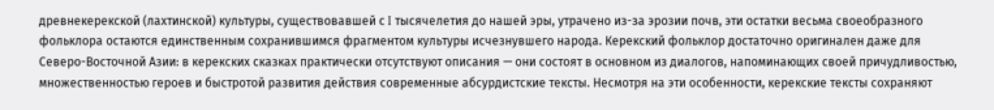древнекерекской (лахтинской) культуры, существовавшей с I тысячелетия до нашей эры, утрачено из-за эрозии почв, эти остатки весьма своеобразного фольклора остаются единственным сохранившимся фрагментом культуры исчезнувшего народа. Керекский фольклор достаточно оригинален даже для Северо-Восточной Азии: в керекских сказках практически отсутствуют описания — они состоят в основном из диалогов, напоминающих своей причудливостью, множественностью героев и быстротой развития действия современные абсурдистские тексты. Несмотря на эти особенности, керекские тексты сохраняют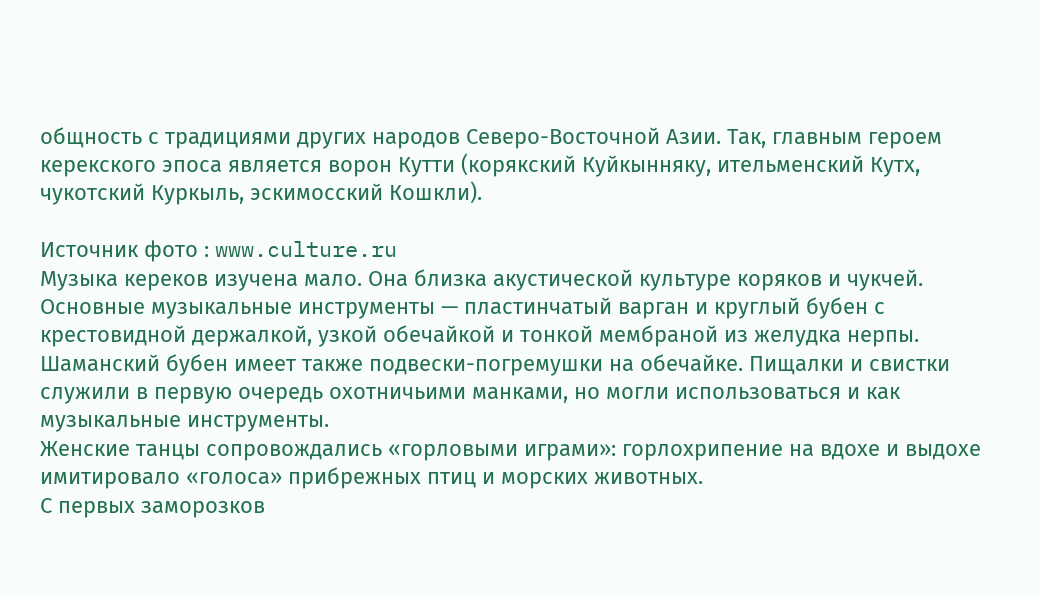общность с традициями других народов Северо-Восточной Азии. Так, главным героем керекского эпоса является ворон Кутти (корякский Куйкынняку, ительменский Кутх, чукотский Куркыль, эскимосский Кошкли).

Источник фото : www.culture.ru
Музыка кереков изучена мало. Она близка акустической культуре коряков и чукчей. Основные музыкальные инструменты — пластинчатый варган и круглый бубен с крестовидной держалкой, узкой обечайкой и тонкой мембраной из желудка нерпы. Шаманский бубен имеет также подвески-погремушки на обечайке. Пищалки и свистки служили в первую очередь охотничьими манками, но могли использоваться и как музыкальные инструменты.
Женские танцы сопровождались «горловыми играми»: горлохрипение на вдохе и выдохе имитировало «голоса» прибрежных птиц и морских животных.
С первых заморозков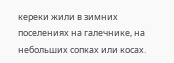кереки жили в зимних поселениях на галечнике, на небольших сопках или косах.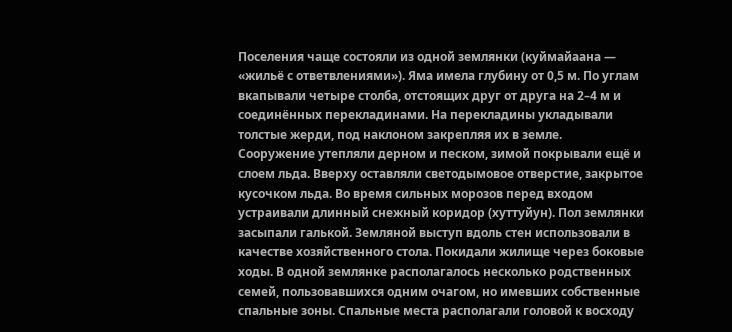Поселения чаще состояли из одной землянки (куймайаана — «жильё с ответвлениями»). Яма имела глубину от 0,5 м. По углам вкапывали четыре столба, отстоящих друг от друга на 2–4 м и соединённых перекладинами. На перекладины укладывали толстые жерди, под наклоном закрепляя их в земле.
Сооружение утепляли дерном и песком, зимой покрывали ещё и слоем льда. Вверху оставляли светодымовое отверстие, закрытое кусочком льда. Во время сильных морозов перед входом устраивали длинный снежный коридор (хуттуйун). Пол землянки засыпали галькой. Земляной выступ вдоль стен использовали в качестве хозяйственного стола. Покидали жилище через боковые ходы. В одной землянке располагалось несколько родственных семей, пользовавшихся одним очагом, но имевших собственные спальные зоны. Спальные места располагали головой к восходу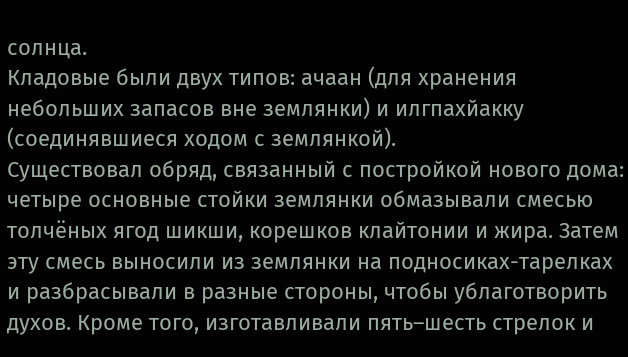солнца.
Кладовые были двух типов: ачаан (для хранения небольших запасов вне землянки) и илгпахйакку (соединявшиеся ходом с землянкой).
Существовал обряд, связанный с постройкой нового дома: четыре основные стойки землянки обмазывали смесью толчёных ягод шикши, корешков клайтонии и жира. Затем эту смесь выносили из землянки на подносиках-тарелках и разбрасывали в разные стороны, чтобы ублаготворить духов. Кроме того, изготавливали пять–шесть стрелок и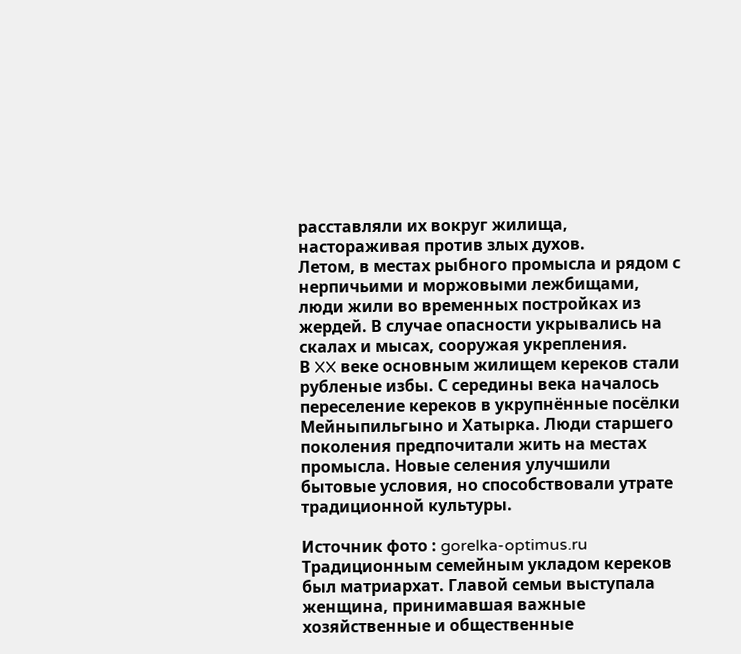расставляли их вокруг жилища, настораживая против злых духов.
Летом, в местах рыбного промысла и рядом с нерпичьими и моржовыми лежбищами, люди жили во временных постройках из жердей. В случае опасности укрывались на скалах и мысах, сооружая укрепления.
В XX веке основным жилищем кереков стали рубленые избы. С середины века началось переселение кереков в укрупнённые посёлки Мейныпильгыно и Хатырка. Люди старшего поколения предпочитали жить на местах промысла. Новые селения улучшили бытовые условия, но способствовали утрате традиционной культуры.

Источник фото : gorelka-optimus.ru
Традиционным семейным укладом кереков был матриархат. Главой семьи выступала женщина, принимавшая важные хозяйственные и общественные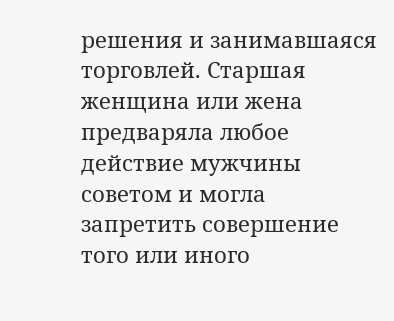решения и занимавшаяся торговлей. Старшая женщина или жена предваряла любое действие мужчины советом и могла запретить совершение того или иного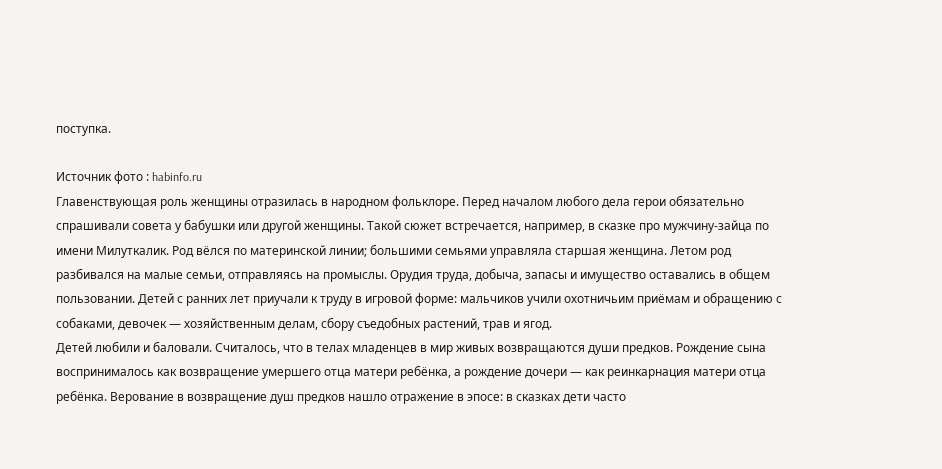поступка.

Источник фото : habinfo.ru
Главенствующая роль женщины отразилась в народном фольклоре. Перед началом любого дела герои обязательно спрашивали совета у бабушки или другой женщины. Такой сюжет встречается, например, в сказке про мужчину-зайца по имени Милуткалик. Род вёлся по материнской линии; большими семьями управляла старшая женщина. Летом род разбивался на малые семьи, отправляясь на промыслы. Орудия труда, добыча, запасы и имущество оставались в общем пользовании. Детей с ранних лет приучали к труду в игровой форме: мальчиков учили охотничьим приёмам и обращению с собаками, девочек — хозяйственным делам, сбору съедобных растений, трав и ягод.
Детей любили и баловали. Считалось, что в телах младенцев в мир живых возвращаются души предков. Рождение сына воспринималось как возвращение умершего отца матери ребёнка, а рождение дочери — как реинкарнация матери отца ребёнка. Верование в возвращение душ предков нашло отражение в эпосе: в сказках дети часто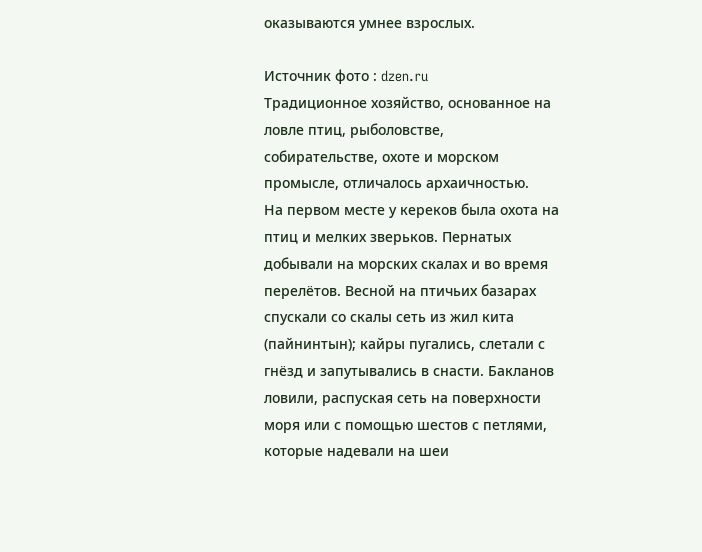оказываются умнее взрослых.

Источник фото : dzen.ru
Традиционное хозяйство, основанное на ловле птиц, рыболовстве, собирательстве, охоте и морском промысле, отличалось архаичностью.
На первом месте у кереков была охота на птиц и мелких зверьков. Пернатых добывали на морских скалах и во время перелётов. Весной на птичьих базарах спускали со скалы сеть из жил кита (пайнинтын); кайры пугались, слетали с гнёзд и запутывались в снасти. Бакланов ловили, распуская сеть на поверхности моря или с помощью шестов с петлями, которые надевали на шеи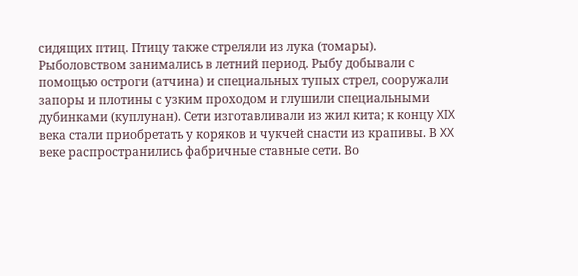сидящих птиц. Птицу также стреляли из лука (томары).
Рыболовством занимались в летний период. Рыбу добывали с помощью остроги (атчина) и специальных тупых стрел, сооружали запоры и плотины с узким проходом и глушили специальными дубинками (куплунан). Сети изготавливали из жил кита; к концу XIX века стали приобретать у коряков и чукчей снасти из крапивы. В XX веке распространились фабричные ставные сети. Во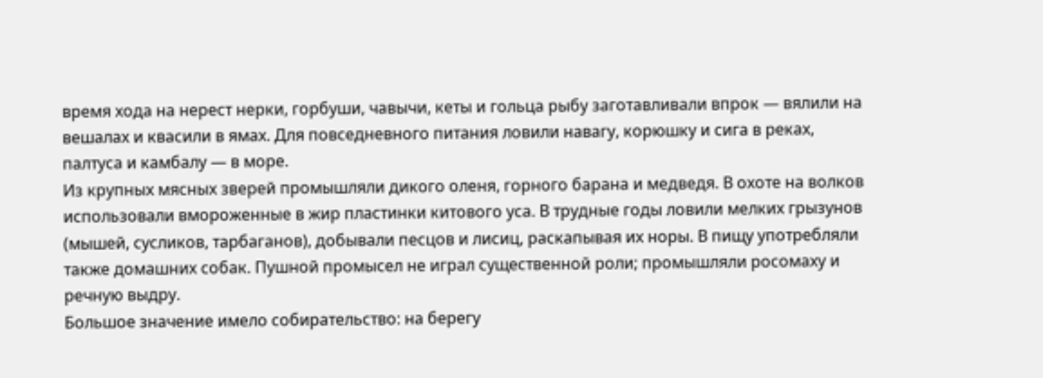время хода на нерест нерки, горбуши, чавычи, кеты и гольца рыбу заготавливали впрок — вялили на вешалах и квасили в ямах. Для повседневного питания ловили навагу, корюшку и сига в реках, палтуса и камбалу — в море.
Из крупных мясных зверей промышляли дикого оленя, горного барана и медведя. В охоте на волков использовали вмороженные в жир пластинки китового уса. В трудные годы ловили мелких грызунов (мышей, сусликов, тарбаганов), добывали песцов и лисиц, раскапывая их норы. В пищу употребляли также домашних собак. Пушной промысел не играл существенной роли; промышляли росомаху и речную выдру.
Большое значение имело собирательство: на берегу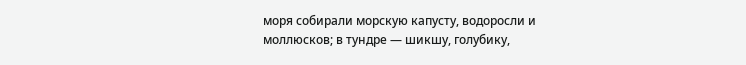моря собирали морскую капусту, водоросли и моллюсков; в тундре — шикшу, голубику,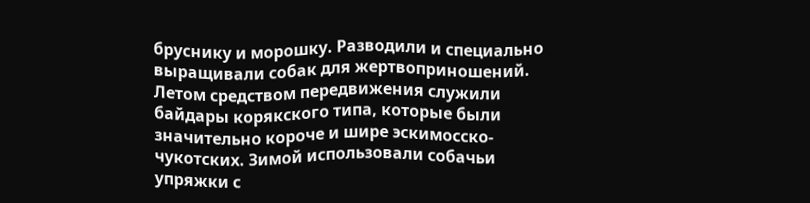бруснику и морошку. Разводили и специально выращивали собак для жертвоприношений.
Летом средством передвижения служили байдары корякского типа, которые были значительно короче и шире эскимосско-чукотских. Зимой использовали собачьи упряжки с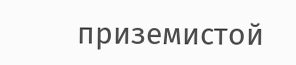приземистой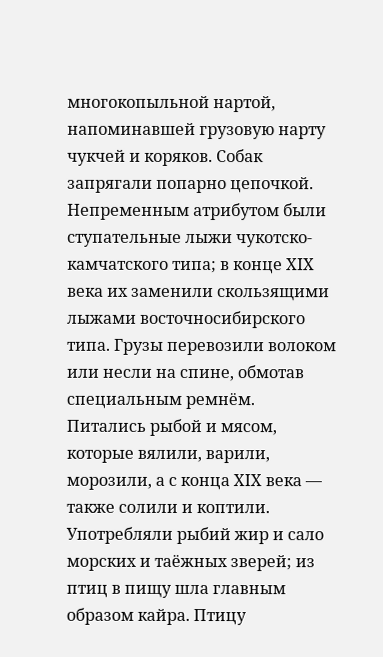многокопыльной нартой, напоминавшей грузовую нарту чукчей и коряков. Собак запрягали попарно цепочкой. Непременным атрибутом были ступательные лыжи чукотско-камчатского типа; в конце XIX века их заменили скользящими лыжами восточносибирского типа. Грузы перевозили волоком или несли на спине, обмотав специальным ремнём.
Питались рыбой и мясом, которые вялили, варили, морозили, а с конца XIX века — также солили и коптили. Употребляли рыбий жир и сало морских и таёжных зверей; из птиц в пищу шла главным образом кайра. Птицу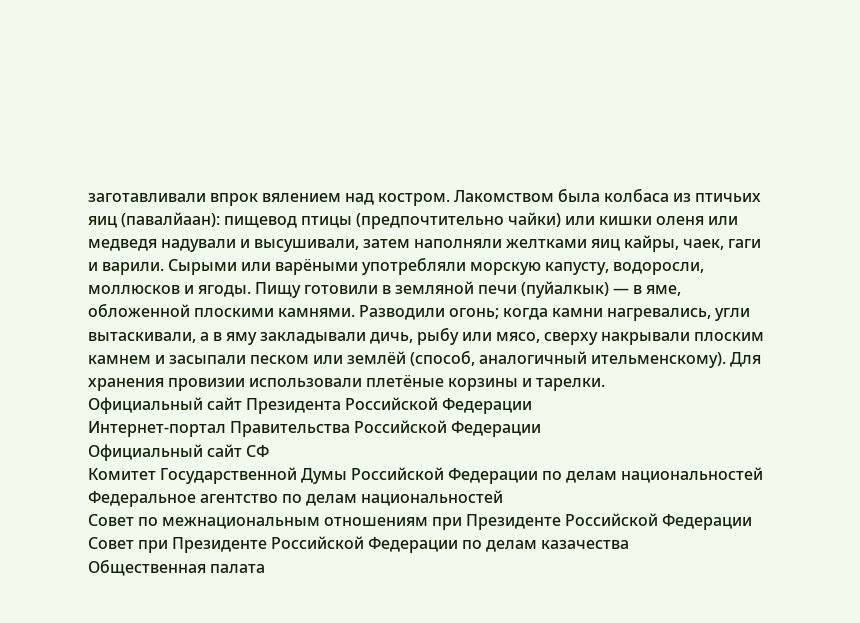заготавливали впрок вялением над костром. Лакомством была колбаса из птичьих яиц (павалйаан): пищевод птицы (предпочтительно чайки) или кишки оленя или медведя надували и высушивали, затем наполняли желтками яиц кайры, чаек, гаги и варили. Сырыми или варёными употребляли морскую капусту, водоросли, моллюсков и ягоды. Пищу готовили в земляной печи (пуйалкык) — в яме, обложенной плоскими камнями. Разводили огонь; когда камни нагревались, угли вытаскивали, а в яму закладывали дичь, рыбу или мясо, сверху накрывали плоским камнем и засыпали песком или землёй (способ, аналогичный ительменскому). Для хранения провизии использовали плетёные корзины и тарелки.
Официальный сайт Президента Российской Федерации
Интернет-портал Правительства Российской Федерации
Официальный сайт СФ
Комитет Государственной Думы Российской Федерации по делам национальностей
Федеральное агентство по делам национальностей
Совет по межнациональным отношениям при Президенте Российской Федерации
Совет при Президенте Российской Федерации по делам казачества
Общественная палата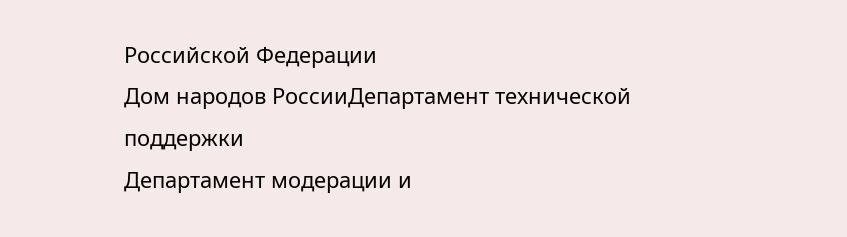Российской Федерации
Дом народов РоссииДепартамент технической поддержки
Департамент модерации и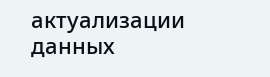актуализации данных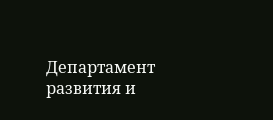Департамент развития и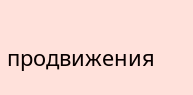продвижения